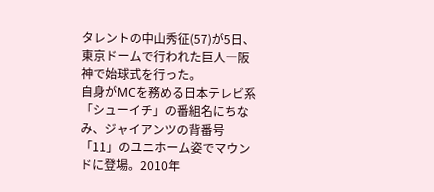タレントの中山秀征(57)が5日、東京ドームで行われた巨人―阪神で始球式を行った。
自身がMCを務める日本テレビ系「シューイチ」の番組名にちなみ、ジャイアンツの背番号「11」のユニホーム姿でマウンドに登場。2010年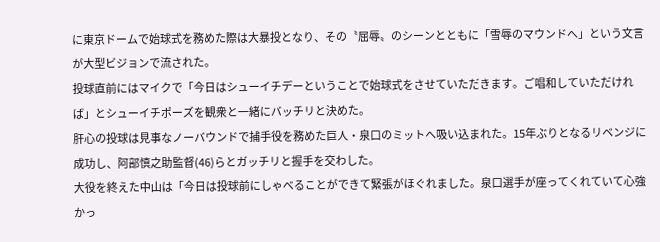に東京ドームで始球式を務めた際は大暴投となり、その〝屈辱〟のシーンとともに「雪辱のマウンドへ」という文言が大型ビジョンで流された。
投球直前にはマイクで「今日はシューイチデーということで始球式をさせていただきます。ご唱和していただければ」とシューイチポーズを観衆と一緒にバッチリと決めた。
肝心の投球は見事なノーバウンドで捕手役を務めた巨人・泉口のミットへ吸い込まれた。15年ぶりとなるリベンジに成功し、阿部慎之助監督(46)らとガッチリと握手を交わした。
大役を終えた中山は「今日は投球前にしゃべることができて緊張がほぐれました。泉口選手が座ってくれていて心強かっ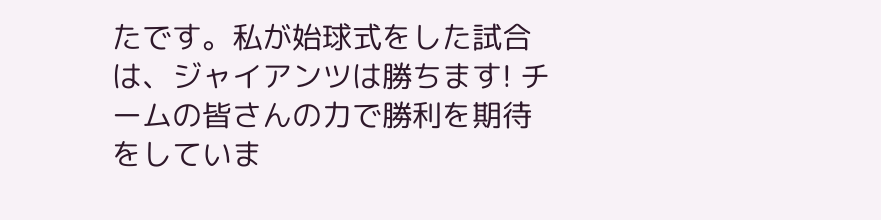たです。私が始球式をした試合は、ジャイアンツは勝ちます! チームの皆さんの力で勝利を期待をしていま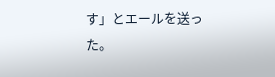す」とエールを送った。